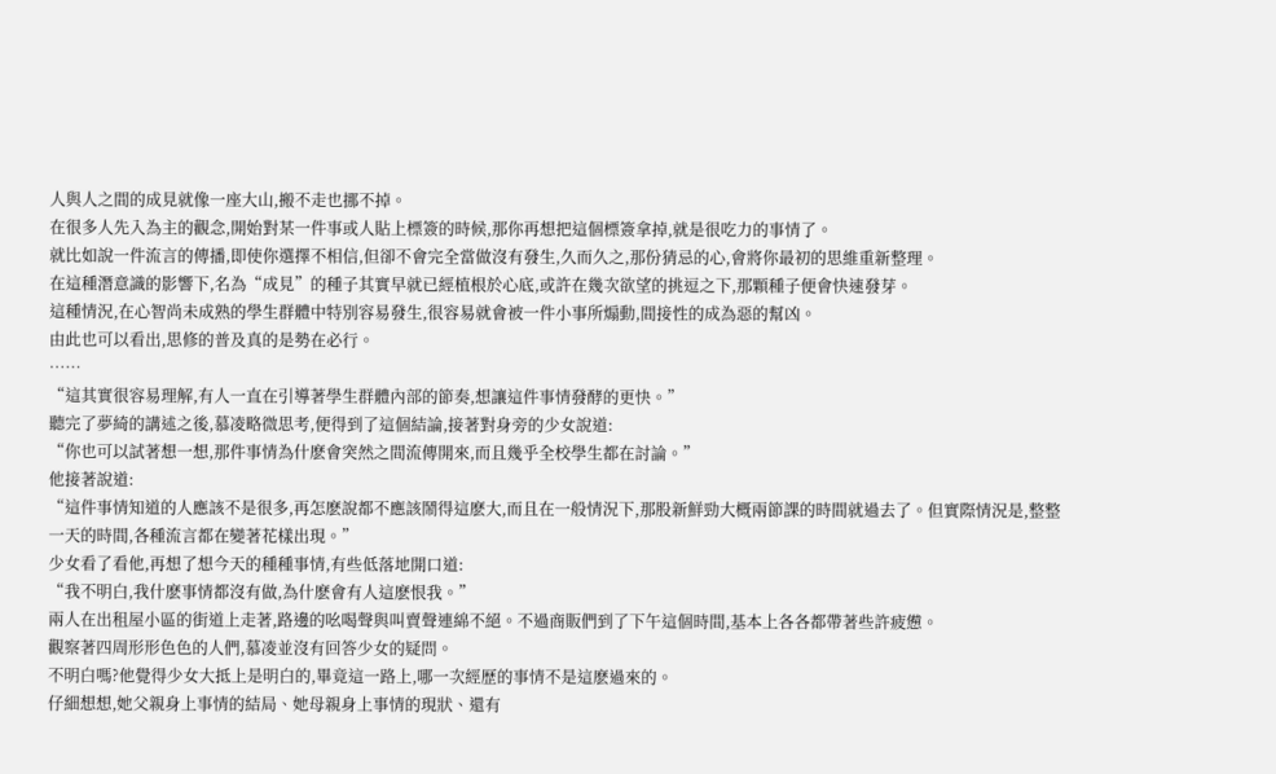人與人之間的成見就像一座大山,搬不走也挪不掉。
在很多人先入為主的觀念,開始對某一件事或人貼上標簽的時候,那你再想把這個標簽拿掉,就是很吃力的事情了。
就比如說一件流言的傳播,即使你選擇不相信,但卻不會完全當做沒有發生,久而久之,那份猜忌的心,會將你最初的思維重新整理。
在這種潛意識的影響下,名為“成見”的種子其實早就已經植根於心底,或許在幾次欲望的挑逗之下,那顆種子便會快速發芽。
這種情況,在心智尚未成熟的學生群體中特別容易發生,很容易就會被一件小事所煽動,間接性的成為惡的幫凶。
由此也可以看出,思修的普及真的是勢在必行。
……
“這其實很容易理解,有人一直在引導著學生群體內部的節奏,想讓這件事情發酵的更快。”
聽完了夢綺的講述之後,慕凌略微思考,便得到了這個結論,接著對身旁的少女說道:
“你也可以試著想一想,那件事情為什麽會突然之間流傳開來,而且幾乎全校學生都在討論。”
他接著說道:
“這件事情知道的人應該不是很多,再怎麽說都不應該鬧得這麽大,而且在一般情況下,那股新鮮勁大概兩節課的時間就過去了。但實際情況是,整整一天的時間,各種流言都在變著花樣出現。”
少女看了看他,再想了想今天的種種事情,有些低落地開口道:
“我不明白,我什麽事情都沒有做,為什麽會有人這麽恨我。”
兩人在出租屋小區的街道上走著,路邊的吆喝聲與叫賣聲連綿不絕。不過商販們到了下午這個時間,基本上各各都帶著些許疲憊。
觀察著四周形形色色的人們,慕凌並沒有回答少女的疑問。
不明白嗎?他覺得少女大抵上是明白的,畢竟這一路上,哪一次經歷的事情不是這麽過來的。
仔細想想,她父親身上事情的結局、她母親身上事情的現狀、還有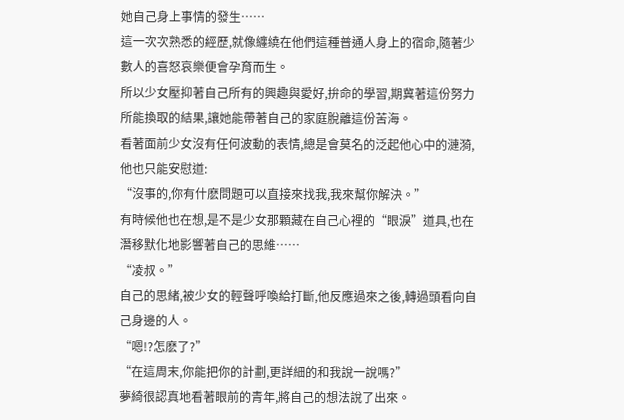她自己身上事情的發生……
這一次次熟悉的經歷,就像纏繞在他們這種普通人身上的宿命,隨著少數人的喜怒哀樂便會孕育而生。
所以少女壓抑著自己所有的興趣與愛好,拚命的學習,期冀著這份努力所能換取的結果,讓她能帶著自己的家庭脫離這份苦海。
看著面前少女沒有任何波動的表情,總是會莫名的泛起他心中的漣漪,他也只能安慰道:
“沒事的,你有什麽問題可以直接來找我,我來幫你解決。”
有時候他也在想,是不是少女那顆藏在自己心裡的“眼淚”道具,也在潛移默化地影響著自己的思維……
“凌叔。”
自己的思緒,被少女的輕聲呼喚給打斷,他反應過來之後,轉過頭看向自己身邊的人。
“嗯!?怎麽了?”
“在這周末,你能把你的計劃,更詳細的和我說一說嗎?”
夢綺很認真地看著眼前的青年,將自己的想法說了出來。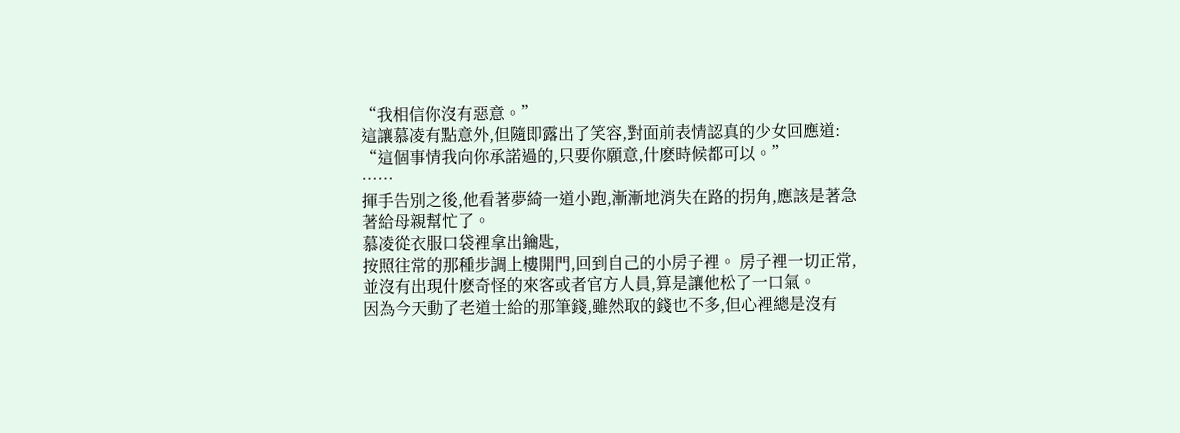“我相信你沒有惡意。”
這讓慕凌有點意外,但隨即露出了笑容,對面前表情認真的少女回應道:
“這個事情我向你承諾過的,只要你願意,什麽時候都可以。”
……
揮手告別之後,他看著夢綺一道小跑,漸漸地消失在路的拐角,應該是著急著給母親幫忙了。
慕凌從衣服口袋裡拿出鑰匙,
按照往常的那種步調上樓開門,回到自己的小房子裡。 房子裡一切正常,並沒有出現什麽奇怪的來客或者官方人員,算是讓他松了一口氣。
因為今天動了老道士給的那筆錢,雖然取的錢也不多,但心裡總是沒有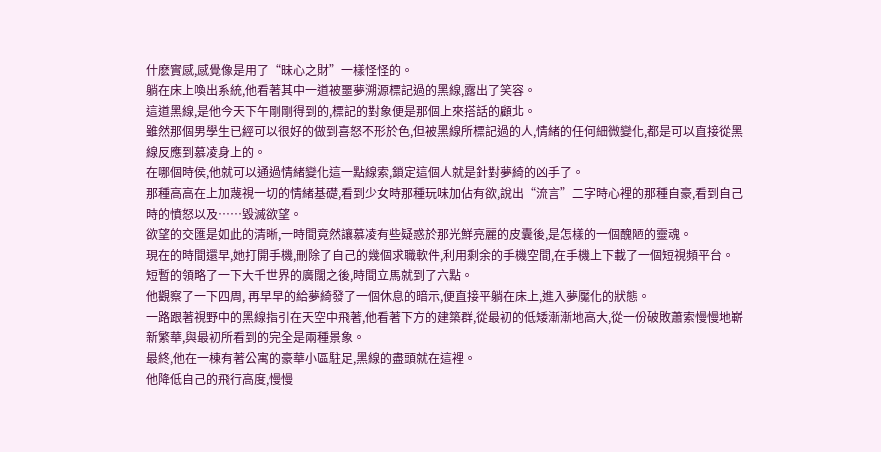什麽實感,感覺像是用了“昧心之財”一樣怪怪的。
躺在床上喚出系統,他看著其中一道被噩夢溯源標記過的黑線,露出了笑容。
這道黑線,是他今天下午剛剛得到的,標記的對象便是那個上來搭話的顧北。
雖然那個男學生已經可以很好的做到喜怒不形於色,但被黑線所標記過的人,情緒的任何細微變化,都是可以直接從黑線反應到慕凌身上的。
在哪個時侯,他就可以通過情緒變化這一點線索,鎖定這個人就是針對夢綺的凶手了。
那種高高在上加蔑視一切的情緒基礎,看到少女時那種玩味加佔有欲,說出“流言”二字時心裡的那種自豪,看到自己時的憤怒以及……毀滅欲望。
欲望的交匯是如此的清晰,一時間竟然讓慕凌有些疑惑於那光鮮亮麗的皮囊後,是怎樣的一個醜陋的靈魂。
現在的時間還早,她打開手機,刪除了自己的幾個求職軟件,利用剩余的手機空間,在手機上下載了一個短視頻平台。
短暫的領略了一下大千世界的廣闊之後,時間立馬就到了六點。
他觀察了一下四周, 再早早的給夢綺發了一個休息的暗示,便直接平躺在床上,進入夢魘化的狀態。
一路跟著視野中的黑線指引在天空中飛著,他看著下方的建築群,從最初的低矮漸漸地高大,從一份破敗蕭索慢慢地嶄新繁華,與最初所看到的完全是兩種景象。
最終,他在一棟有著公寓的豪華小區駐足,黑線的盡頭就在這裡。
他降低自己的飛行高度,慢慢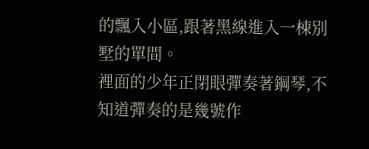的飄入小區,跟著黑線進入一棟別墅的單間。
裡面的少年正閉眼彈奏著鋼琴,不知道彈奏的是幾號作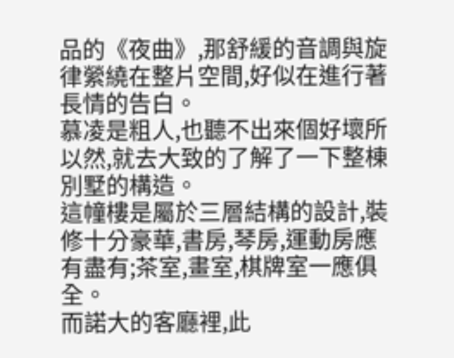品的《夜曲》,那舒緩的音調與旋律縈繞在整片空間,好似在進行著長情的告白。
慕凌是粗人,也聽不出來個好壞所以然,就去大致的了解了一下整棟別墅的構造。
這幢樓是屬於三層結構的設計,裝修十分豪華,書房,琴房,運動房應有盡有;茶室,畫室,棋牌室一應俱全。
而諾大的客廳裡,此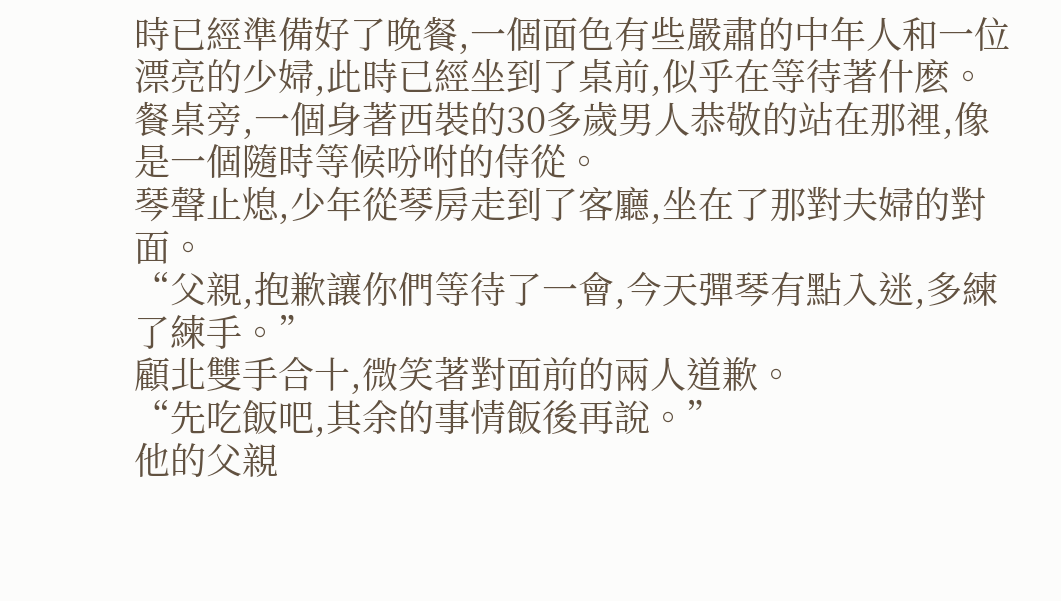時已經準備好了晚餐,一個面色有些嚴肅的中年人和一位漂亮的少婦,此時已經坐到了桌前,似乎在等待著什麽。
餐桌旁,一個身著西裝的30多歲男人恭敬的站在那裡,像是一個隨時等候吩咐的侍從。
琴聲止熄,少年從琴房走到了客廳,坐在了那對夫婦的對面。
“父親,抱歉讓你們等待了一會,今天彈琴有點入迷,多練了練手。”
顧北雙手合十,微笑著對面前的兩人道歉。
“先吃飯吧,其余的事情飯後再說。”
他的父親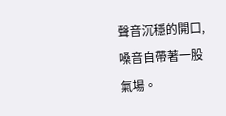聲音沉穩的開口,嗓音自帶著一股氣場。